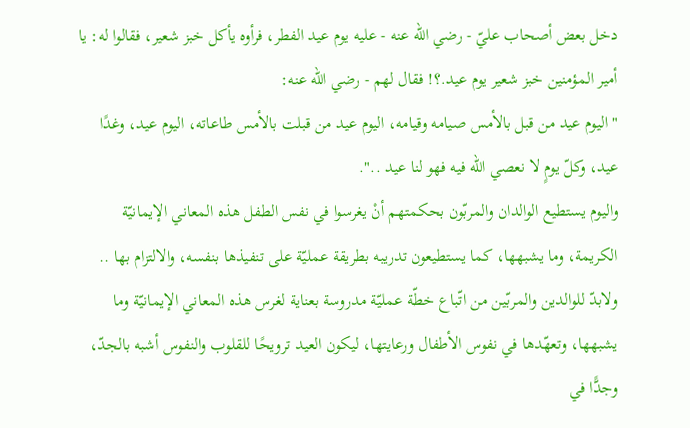دخل بعض أصحاب عليّ - رضي الله عنه - عليه يوم عيد الفطر، فرأوه يأكل خبز شعير، فقالوا له: يا أمير المؤمنين خبز شعير يوم عيد.؟! فقال لهم - رضي الله عنه:
"اليوم عيد من قبل بالأمس صيامه وقيامه، اليوم عيد من قبلت بالأمس طاعاته، اليوم عيد، وغدًا عيد، وكلّ يومٍ لا نعصي الله فيه فهو لنا عيد ..".
واليوم يستطيع الوالدان والمربّون بحكمتهم أنْ يغرسوا في نفس الطفل هذه المعاني الإيمانيّة الكريمة، وما يشبهها، كما يستطيعون تدريبه بطريقة عمليّة على تنفيذها بنفسه، والالتزام بها .. ولابدّ للوالدين والمربّين من اتّباع خطّة عمليّة مدروسة بعناية لغرس هذه المعاني الإيمانيّة وما يشبهها، وتعهّدها في نفوس الأطفال ورعايتها، ليكون العيد ترويحًا للقلوب والنفوس أشبه بالجدّ، وجدًّا في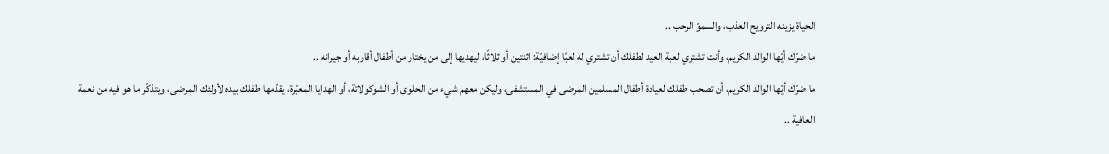الحياة يزينه الترويح العذب، والسموّ الرحب ..
ما ضرّك أيّها الوالد الكريم، وأنت تشتري لعبة العيد لطفلك أن تشتري له لعبًا إضافيّة: اثنتين أو ثلاثًا، ليهديها إلى من يختار من أطفال أقاربه أو جيرانه ..
ما ضرّك أيّها الوالد الكريم، أن تصحب طفلك لعيادة أطفال المسلمين المرضى في المستشفى، وليكن معهم شيء من الحلوى أو الشوكولاتة، أو الهدايا المعبّرة، يقدّمها طفلك بيده لأولئك المرضى، ويتذكّر ما هو فيه من نعمة العافية ..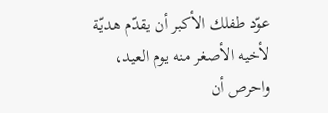عوّد طفلك الأكبر أن يقدّم هديّة لأخيه الأصغر منه يوم العيد، واحرص أن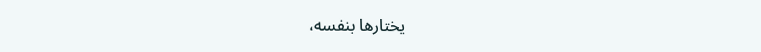يختارها بنفسه،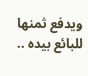ويدفع ثمنها للبائع بيده ..